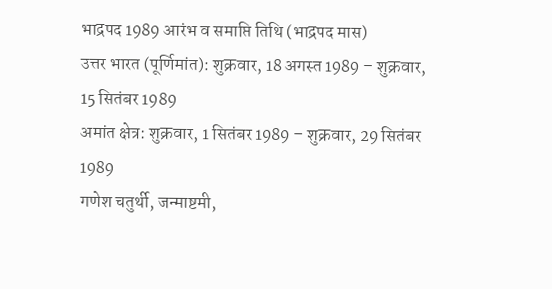भाद्रपद 1989 आरंभ व समाप्ति तिथि (भाद्रपद मास)
उत्तर भारत (पूर्णिमांत): शुक्रवार, 18 अगस्त 1989 – शुक्रवार, 15 सितंबर 1989
अमांत क्षेत्र: शुक्रवार, 1 सितंबर 1989 – शुक्रवार, 29 सितंबर 1989
गणेश चतुर्थी, जन्माष्टमी,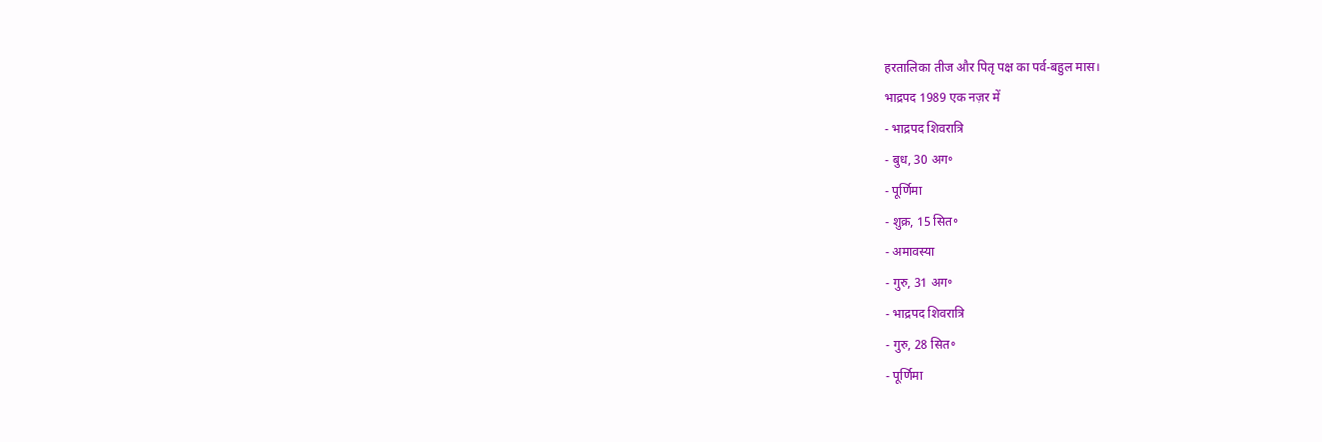हरतालिका तीज और पितृ पक्ष का पर्व-बहुल मास।
भाद्रपद 1989 एक नज़र में
- भाद्रपद शिवरात्रि
- बुध, 30 अग॰
- पूर्णिमा
- शुक्र, 15 सित॰
- अमावस्या
- गुरु, 31 अग॰
- भाद्रपद शिवरात्रि
- गुरु, 28 सित॰
- पूर्णिमा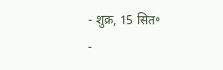- शुक्र, 15 सित॰
-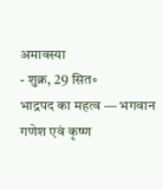अमावस्या
- शुक्र, 29 सित॰
भाद्रपद का महत्व — भगवान गणेश एवं कृष्ण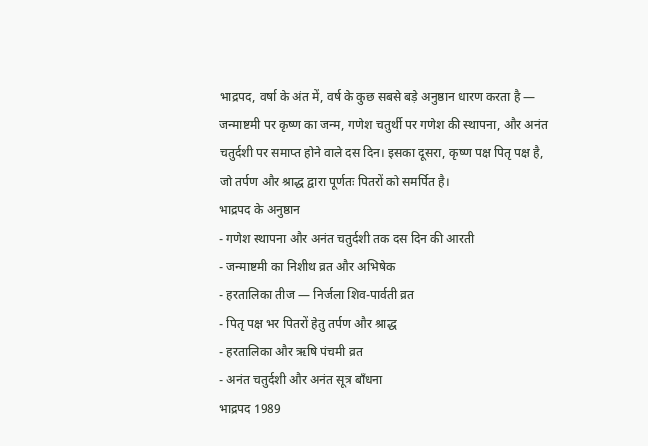भाद्रपद, वर्षा के अंत में, वर्ष के कुछ सबसे बड़े अनुष्ठान धारण करता है — जन्माष्टमी पर कृष्ण का जन्म, गणेश चतुर्थी पर गणेश की स्थापना, और अनंत चतुर्दशी पर समाप्त होने वाले दस दिन। इसका दूसरा, कृष्ण पक्ष पितृ पक्ष है, जो तर्पण और श्राद्ध द्वारा पूर्णतः पितरों को समर्पित है।
भाद्रपद के अनुष्ठान
- गणेश स्थापना और अनंत चतुर्दशी तक दस दिन की आरती
- जन्माष्टमी का निशीथ व्रत और अभिषेक
- हरतालिका तीज — निर्जला शिव-पार्वती व्रत
- पितृ पक्ष भर पितरों हेतु तर्पण और श्राद्ध
- हरतालिका और ऋषि पंचमी व्रत
- अनंत चतुर्दशी और अनंत सूत्र बाँधना
भाद्रपद 1989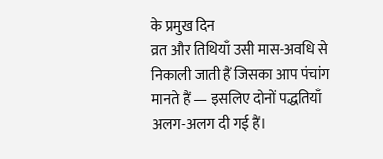के प्रमुख दिन
व्रत और तिथियाँ उसी मास-अवधि से निकाली जाती हैं जिसका आप पंचांग मानते हैं — इसलिए दोनों पद्धतियाँ अलग-अलग दी गई हैं।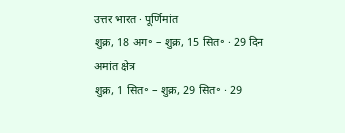उत्तर भारत · पूर्णिमांत
शुक्र, 18 अग॰ – शुक्र, 15 सित॰ · 29 दिन
अमांत क्षेत्र
शुक्र, 1 सित॰ – शुक्र, 29 सित॰ · 29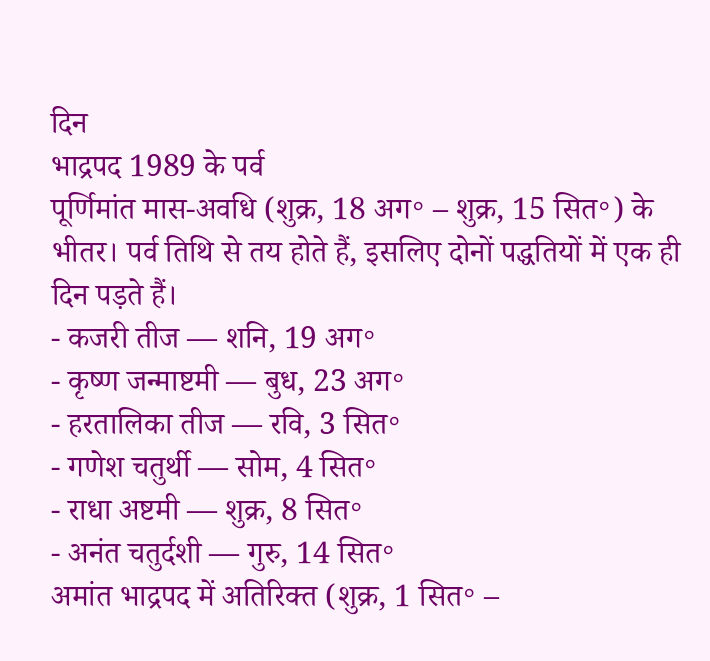दिन
भाद्रपद 1989 के पर्व
पूर्णिमांत मास-अवधि (शुक्र, 18 अग॰ – शुक्र, 15 सित॰) के भीतर। पर्व तिथि से तय होते हैं, इसलिए दोनों पद्धतियों में एक ही दिन पड़ते हैं।
- कजरी तीज — शनि, 19 अग॰
- कृष्ण जन्माष्टमी — बुध, 23 अग॰
- हरतालिका तीज — रवि, 3 सित॰
- गणेश चतुर्थी — सोम, 4 सित॰
- राधा अष्टमी — शुक्र, 8 सित॰
- अनंत चतुर्दशी — गुरु, 14 सित॰
अमांत भाद्रपद में अतिरिक्त (शुक्र, 1 सित॰ –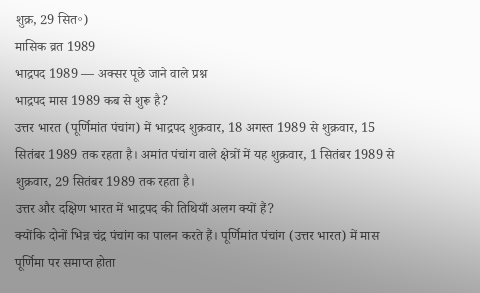शुक्र, 29 सित॰)
मासिक व्रत 1989
भाद्रपद 1989 — अक्सर पूछे जाने वाले प्रश्न
भाद्रपद मास 1989 कब से शुरू है?
उत्तर भारत (पूर्णिमांत पंचांग) में भाद्रपद शुक्रवार, 18 अगस्त 1989 से शुक्रवार, 15 सितंबर 1989 तक रहता है। अमांत पंचांग वाले क्षेत्रों में यह शुक्रवार, 1 सितंबर 1989 से शुक्रवार, 29 सितंबर 1989 तक रहता है।
उत्तर और दक्षिण भारत में भाद्रपद की तिथियाँ अलग क्यों हैं?
क्योंकि दोनों भिन्न चंद्र पंचांग का पालन करते हैं। पूर्णिमांत पंचांग (उत्तर भारत) में मास पूर्णिमा पर समाप्त होता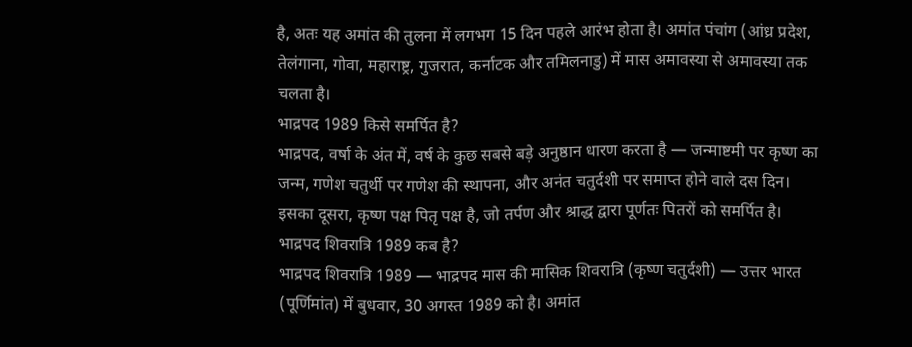है, अतः यह अमांत की तुलना में लगभग 15 दिन पहले आरंभ होता है। अमांत पंचांग (आंध्र प्रदेश, तेलंगाना, गोवा, महाराष्ट्र, गुजरात, कर्नाटक और तमिलनाडु) में मास अमावस्या से अमावस्या तक चलता है।
भाद्रपद 1989 किसे समर्पित है?
भाद्रपद, वर्षा के अंत में, वर्ष के कुछ सबसे बड़े अनुष्ठान धारण करता है — जन्माष्टमी पर कृष्ण का जन्म, गणेश चतुर्थी पर गणेश की स्थापना, और अनंत चतुर्दशी पर समाप्त होने वाले दस दिन। इसका दूसरा, कृष्ण पक्ष पितृ पक्ष है, जो तर्पण और श्राद्ध द्वारा पूर्णतः पितरों को समर्पित है।
भाद्रपद शिवरात्रि 1989 कब है?
भाद्रपद शिवरात्रि 1989 — भाद्रपद मास की मासिक शिवरात्रि (कृष्ण चतुर्दशी) — उत्तर भारत (पूर्णिमांत) में बुधवार, 30 अगस्त 1989 को है। अमांत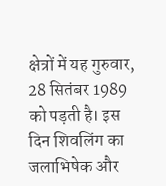क्षेत्रों में यह गुरुवार, 28 सितंबर 1989 को पड़ती है। इस दिन शिवलिंग का जलाभिषेक और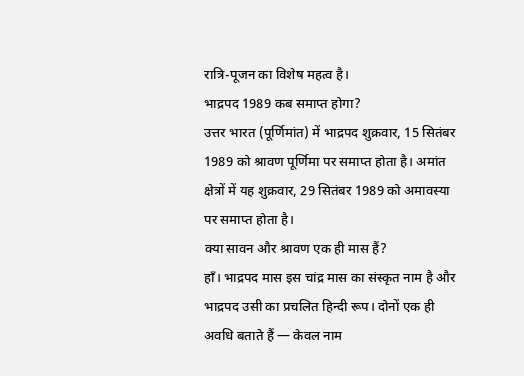रात्रि-पूजन का विशेष महत्व है।
भाद्रपद 1989 कब समाप्त होगा?
उत्तर भारत (पूर्णिमांत) में भाद्रपद शुक्रवार, 15 सितंबर 1989 को श्रावण पूर्णिमा पर समाप्त होता है। अमांत क्षेत्रों में यह शुक्रवार, 29 सितंबर 1989 को अमावस्या पर समाप्त होता है।
क्या सावन और श्रावण एक ही मास हैं?
हाँ। भाद्रपद मास इस चांद्र मास का संस्कृत नाम है और भाद्रपद उसी का प्रचलित हिन्दी रूप। दोनों एक ही अवधि बताते हैं — केवल नाम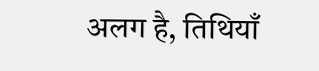अलग है, तिथियाँ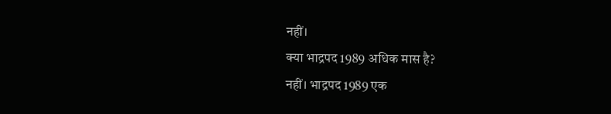नहीं।
क्या भाद्रपद 1989 अधिक मास है?
नहीं। भाद्रपद 1989 एक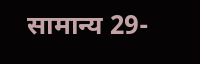सामान्य 29-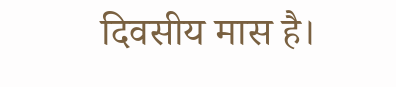दिवसीय मास है।